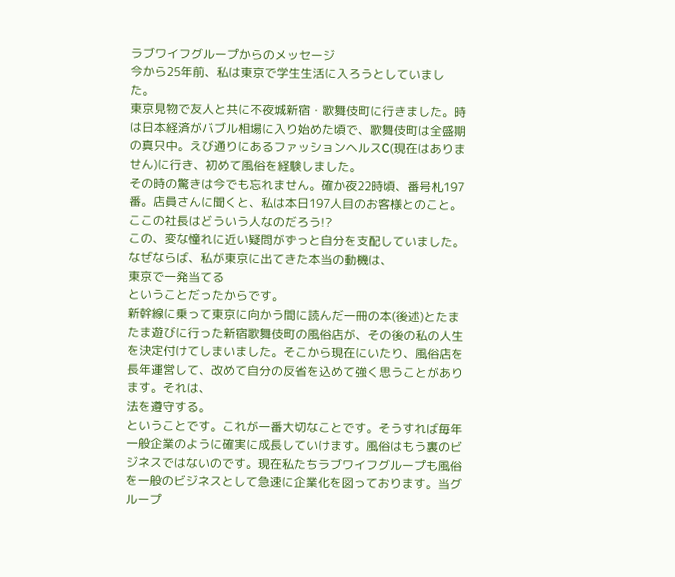ラブワイフグループからのメッセージ
今から25年前、私は東京で学生生活に入ろうとしていました。
東京見物で友人と共に不夜城新宿・歌舞伎町に行きました。時は日本経済がバブル相場に入り始めた頃で、歌舞伎町は全盛期の真只中。えび通りにあるファッションヘルスC(現在はありません)に行き、初めて風俗を経験しました。
その時の驚きは今でも忘れません。確か夜22時頃、番号札197番。店員さんに聞くと、私は本日197人目のお客様とのこと。
ここの社長はどういう人なのだろう!?
この、変な憧れに近い疑問がずっと自分を支配していました。
なぜならば、私が東京に出てきた本当の動機は、
東京で一発当てる
ということだったからです。
新幹線に乗って東京に向かう間に読んだ一冊の本(後述)とたまたま遊びに行った新宿歌舞伎町の風俗店が、その後の私の人生を決定付けてしまいました。そこから現在にいたり、風俗店を長年運営して、改めて自分の反省を込めて強く思うことがあります。それは、
法を遵守する。
ということです。これが一番大切なことです。そうすれば毎年一般企業のように確実に成長していけます。風俗はもう裏のビジネスではないのです。現在私たちラブワイフグループも風俗を一般のビジネスとして急速に企業化を図っております。当グループ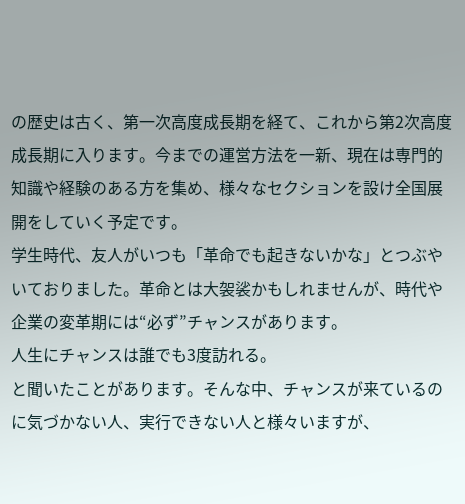の歴史は古く、第一次高度成長期を経て、これから第2次高度成長期に入ります。今までの運営方法を一新、現在は専門的知識や経験のある方を集め、様々なセクションを設け全国展開をしていく予定です。
学生時代、友人がいつも「革命でも起きないかな」とつぶやいておりました。革命とは大袈裟かもしれませんが、時代や企業の変革期には“必ず”チャンスがあります。
人生にチャンスは誰でも3度訪れる。
と聞いたことがあります。そんな中、チャンスが来ているのに気づかない人、実行できない人と様々いますが、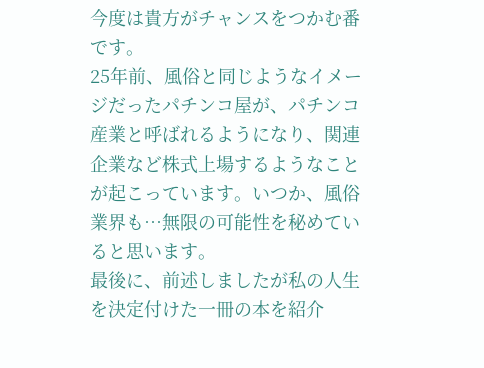今度は貴方がチャンスをつかむ番です。
25年前、風俗と同じようなイメージだったパチンコ屋が、パチンコ産業と呼ばれるようになり、関連企業など株式上場するようなことが起こっています。いつか、風俗業界も…無限の可能性を秘めていると思います。
最後に、前述しましたが私の人生を決定付けた一冊の本を紹介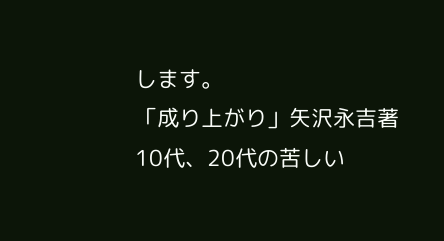します。
「成り上がり」矢沢永吉著
10代、20代の苦しい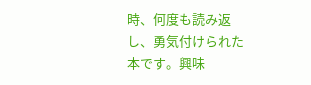時、何度も読み返し、勇気付けられた本です。興味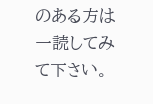のある方は一読してみて下さい。